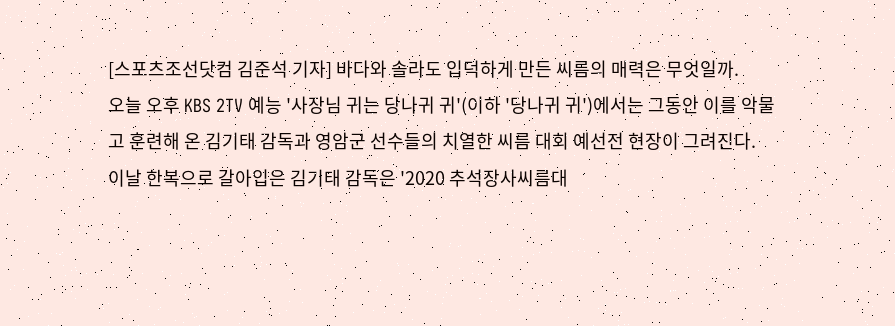[스포츠조선닷컴 김준석 기자] 바다와 솔라도 입덕하게 만든 씨름의 매력은 무엇일까.
오늘 오후 KBS 2TV 예능 '사장님 귀는 당나귀 귀'(이하 '당나귀 귀')에서는 그동안 이를 악물고 훈련해 온 김기태 감독과 영암군 선수들의 치열한 씨름 대회 예선전 현장이 그려진다.
이날 한복으로 갈아입은 김기태 감독은 '2020 추석장사씨름대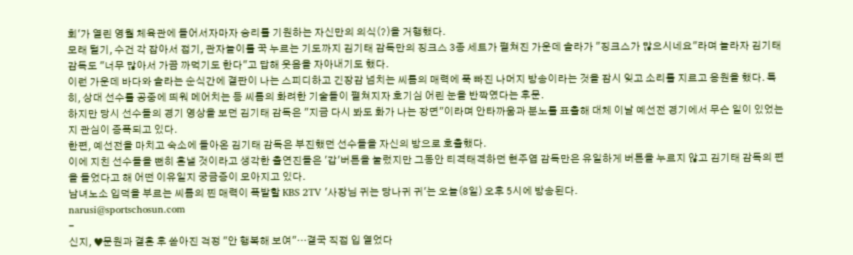회'가 열린 영월 체육관에 들어서자마자 승리를 기원하는 자신만의 의식(?)을 거행했다.
모래 털기, 수건 각 잡아서 접기, 관자놀이를 꾹 누르는 기도까지 김기태 감독만의 징크스 3종 세트가 펼쳐진 가운데 솔라가 "징크스가 많으시네요"라며 놀라자 김기태 감독도 "너무 많아서 가끔 까먹기도 한다"고 답해 웃음을 자아내기도 했다.
이런 가운데 바다와 솔라는 순식간에 결판이 나는 스피디하고 긴장감 넘치는 씨름의 매력에 푹 빠진 나머지 방송이라는 것을 잠시 잊고 소리를 지르고 응원을 했다. 특히, 상대 선수를 공중에 띄워 메어치는 등 씨름의 화려한 기술들이 펼쳐지자 호기심 어린 눈을 반짝였다는 후문.
하지만 당시 선수들의 경기 영상을 보던 김기태 감독은 "지금 다시 봐도 화가 나는 장면"이라며 안타까움과 분노를 표출해 대체 이날 예선전 경기에서 무슨 일이 있었는지 관심이 증폭되고 있다.
한편, 예선전을 마치고 숙소에 돌아온 김기태 감독은 부진했던 선수들을 자신의 방으로 호출했다.
이에 지친 선수들을 뻔히 혼낼 것이라고 생각한 출연진들은 '갑'버튼을 눌렀지만 그동안 티격태격하던 현주엽 감독만은 유일하게 버튼을 누르지 않고 김기태 감독의 편을 들었다고 해 어떤 이유일지 궁금증이 모아지고 있다.
남녀노소 입덕을 부르는 씨름의 찐 매력이 폭발할 KBS 2TV '사장님 귀는 당나귀 귀'는 오늘(8일) 오후 5시에 방송된다.
narusi@sportschosun.com
-
신지, ♥문원과 결혼 후 쏟아진 걱정 "안 행복해 보여"…결국 직접 입 열었다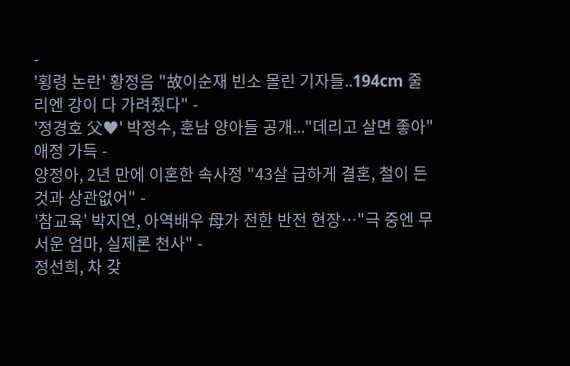-
'횡령 논란' 황정음 "故이순재 빈소 몰린 기자들..194cm 줄리엔 강이 다 가려줬다" -
'정경호 父♥' 박정수, 훈남 양아들 공개..."데리고 살면 좋아" 애정 가득 -
양정아, 2년 만에 이혼한 속사정 "43살 급하게 결혼, 철이 든 것과 상관없어" -
'참교육' 박지연, 아역배우 母가 전한 반전 현장…"극 중엔 무서운 엄마, 실제론 천사" -
정선희, 차 갖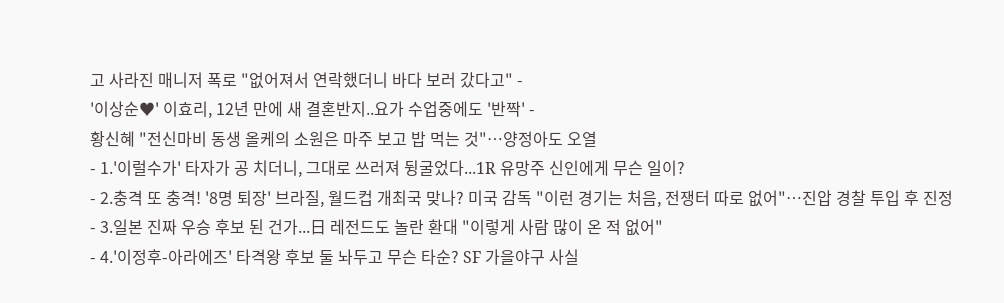고 사라진 매니저 폭로 "없어져서 연락했더니 바다 보러 갔다고" -
'이상순♥' 이효리, 12년 만에 새 결혼반지..요가 수업중에도 '반짝' -
황신혜 "전신마비 동생 올케의 소원은 마주 보고 밥 먹는 것"…양정아도 오열
- 1.'이럴수가' 타자가 공 치더니, 그대로 쓰러져 뒹굴었다...1R 유망주 신인에게 무슨 일이?
- 2.충격 또 충격! '8명 퇴장' 브라질, 월드컵 개최국 맞나? 미국 감독 "이런 경기는 처음, 전쟁터 따로 없어"…진압 경찰 투입 후 진정
- 3.일본 진짜 우승 후보 된 건가...日 레전드도 놀란 환대 "이렇게 사람 많이 온 적 없어"
- 4.'이정후-아라에즈' 타격왕 후보 둘 놔두고 무슨 타순? SF 가을야구 사실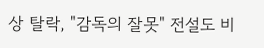상 탈락, "감독의 잘못" 전설도 비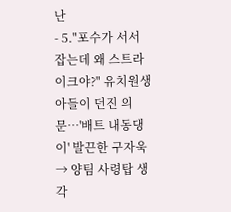난
- 5."포수가 서서 잡는데 왜 스트라이크야?" 유치원생 아들이 던진 의문…'배트 내동댕이' 발끈한 구자욱 → 양팀 사령탑 생각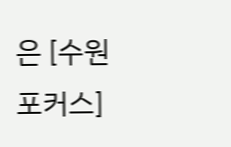은 [수원포커스]